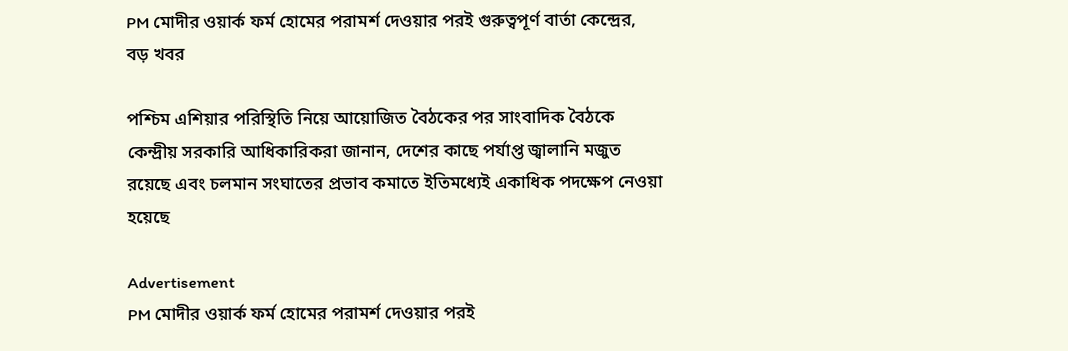PM মোদীর ওয়ার্ক ফর্ম হোমের পরামর্শ দেওয়ার পরই গুরুত্বপূর্ণ বার্তা কেন্দ্রের, বড় খবর

পশ্চিম এশিয়ার পরিস্থিতি নিয়ে আয়োজিত বৈঠকের পর সাংবাদিক বৈঠকে কেন্দ্রীয় সরকারি আধিকারিকরা জানান, দেশের কাছে পর্যাপ্ত জ্বালানি মজুত রয়েছে এবং চলমান সংঘাতের প্রভাব কমাতে ইতিমধ্যেই একাধিক পদক্ষেপ নেওয়া হয়েছে

Advertisement
PM মোদীর ওয়ার্ক ফর্ম হোমের পরামর্শ দেওয়ার পরই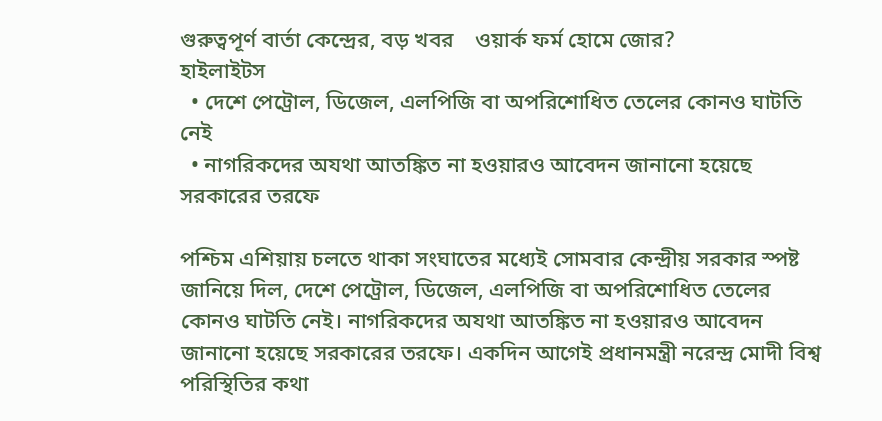গুরুত্বপূর্ণ বার্তা কেন্দ্রের, বড় খবর    ওয়ার্ক ফর্ম হোমে জোর?
হাইলাইটস
  • দেশে পেট্রোল, ডিজেল, এলপিজি বা অপরিশোধিত তেলের কোনও ঘাটতি নেই
  • নাগরিকদের অযথা আতঙ্কিত না হওয়ারও আবেদন জানানো হয়েছে সরকারের তরফে

পশ্চিম এশিয়ায় চলতে থাকা সংঘাতের মধ্যেই সোমবার কেন্দ্রীয় সরকার স্পষ্ট জানিয়ে দিল, দেশে পেট্রোল, ডিজেল, এলপিজি বা অপরিশোধিত তেলের কোনও ঘাটতি নেই। নাগরিকদের অযথা আতঙ্কিত না হওয়ারও আবেদন জানানো হয়েছে সরকারের তরফে। একদিন আগেই প্রধানমন্ত্রী নরেন্দ্র মোদী বিশ্ব পরিস্থিতির কথা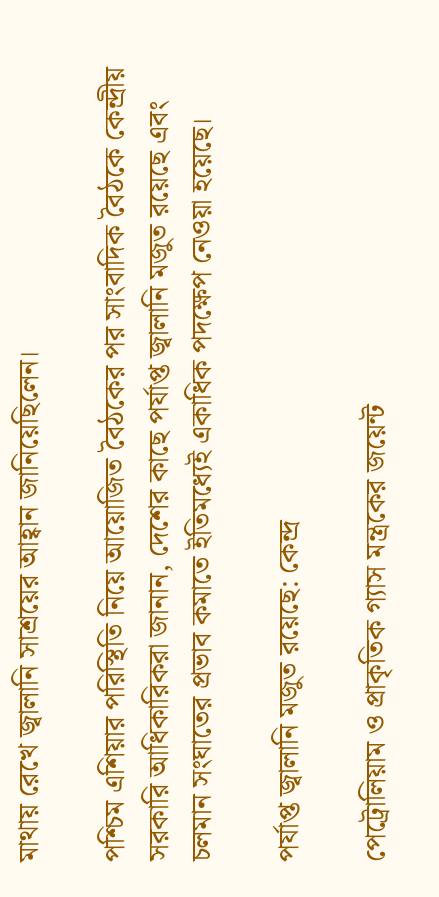মাথায় রেখে জ্বালানি সাশ্রয়ের আহ্বান জানিয়েছিলেন।

পশ্চিম এশিয়ার পরিস্থিতি নিয়ে আয়োজিত বৈঠকের পর সাংবাদিক বৈঠকে কেন্দ্রীয় সরকারি আধিকারিকরা জানান, দেশের কাছে পর্যাপ্ত জ্বালানি মজুত রয়েছে এবং চলমান সংঘাতের প্রভাব কমাতে ইতিমধ্যেই একাধিক পদক্ষেপ নেওয়া হয়েছে।

পর্যাপ্ত জ্বালানি মজুত রয়েছে: কেন্দ্র

পেট্রোলিয়াম ও প্রাকৃতিক গ্যাস মন্ত্রকের জয়েন্ট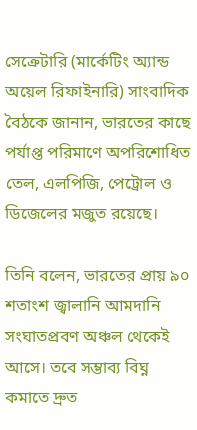সেক্রেটারি (মার্কেটিং অ্যান্ড অয়েল রিফাইনারি) সাংবাদিক বৈঠকে জানান, ভারতের কাছে পর্যাপ্ত পরিমাণে অপরিশোধিত তেল, এলপিজি, পেট্রোল ও ডিজেলের মজুত রয়েছে।

তিনি বলেন, ভারতের প্রায় ৯০ শতাংশ জ্বালানি আমদানি সংঘাতপ্রবণ অঞ্চল থেকেই আসে। তবে সম্ভাব্য বিঘ্ন কমাতে দ্রুত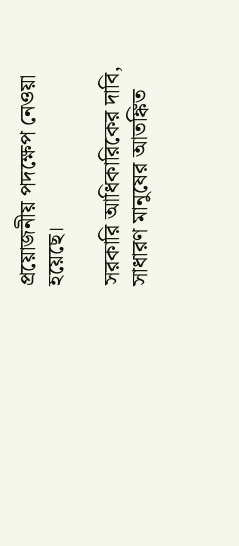প্রয়োজনীয় পদক্ষেপ নেওয়া হয়েছে।

সরকারি আধিকারিকের দাবি, সাধারণ মানুষের আতঙ্কিত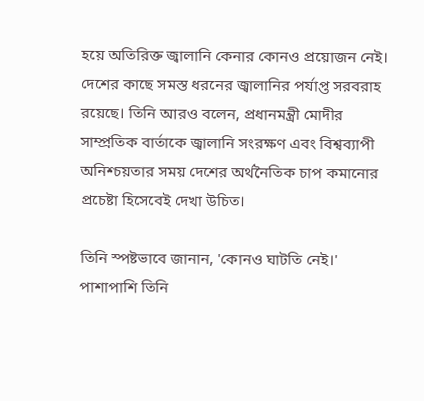হয়ে অতিরিক্ত জ্বালানি কেনার কোনও প্রয়োজন নেই। দেশের কাছে সমস্ত ধরনের জ্বালানির পর্যাপ্ত সরবরাহ রয়েছে। তিনি আরও বলেন, প্রধানমন্ত্রী মোদীর সাম্প্রতিক বার্তাকে জ্বালানি সংরক্ষণ এবং বিশ্বব্যাপী অনিশ্চয়তার সময় দেশের অর্থনৈতিক চাপ কমানোর প্রচেষ্টা হিসেবেই দেখা উচিত।

তিনি স্পষ্টভাবে জানান, 'কোনও ঘাটতি নেই।' পাশাপাশি তিনি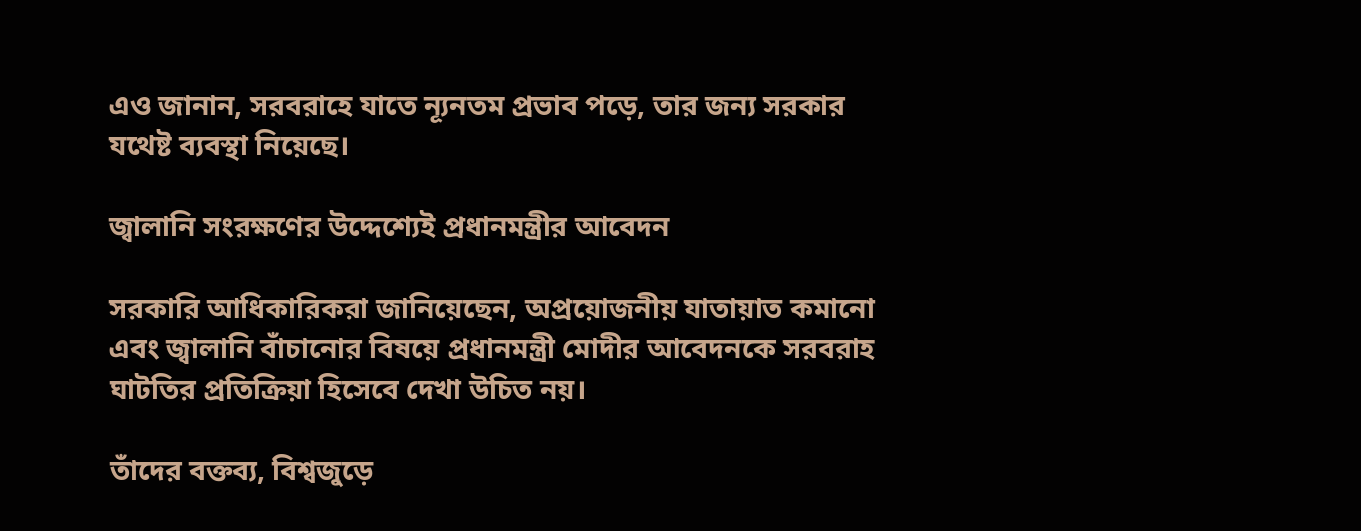এও জানান, সরবরাহে যাতে ন্যূনতম প্রভাব পড়ে, তার জন্য সরকার যথেষ্ট ব্যবস্থা নিয়েছে।

জ্বালানি সংরক্ষণের উদ্দেশ্যেই প্রধানমন্ত্রীর আবেদন

সরকারি আধিকারিকরা জানিয়েছেন, অপ্রয়োজনীয় যাতায়াত কমানো এবং জ্বালানি বাঁচানোর বিষয়ে প্রধানমন্ত্রী মোদীর আবেদনকে সরবরাহ ঘাটতির প্রতিক্রিয়া হিসেবে দেখা উচিত নয়।

তাঁদের বক্তব্য, বিশ্বজুড়ে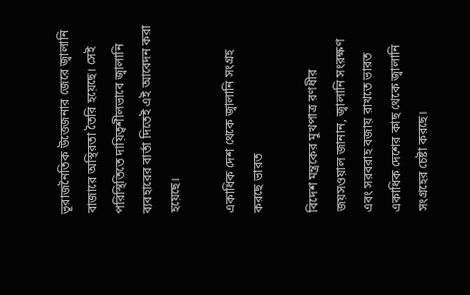ভূরাজনৈতিক উত্তেজনার জেরে জ্বালানি বাজারে অস্থিরতা তৈরি হয়েছে। সেই পরিস্থিতিতে দায়িত্বশীলভাবে জ্বালানি ব্যবহারের বার্তা দিতেই এই আবেদন করা হয়েছে।

একাধিক দেশ থেকে জ্বালানি সংগ্রহ করছে ভারত

বিদেশ মন্ত্রকের মুখপাত্র রণধীর জয়সওয়াল জানান, জ্বালানি সংরক্ষণ এবং সরবরাহ বজায় রাখতে ভারত একাধিক দেশের কাছ থেকে জ্বালানি সংগ্রহের চেষ্টা করছে।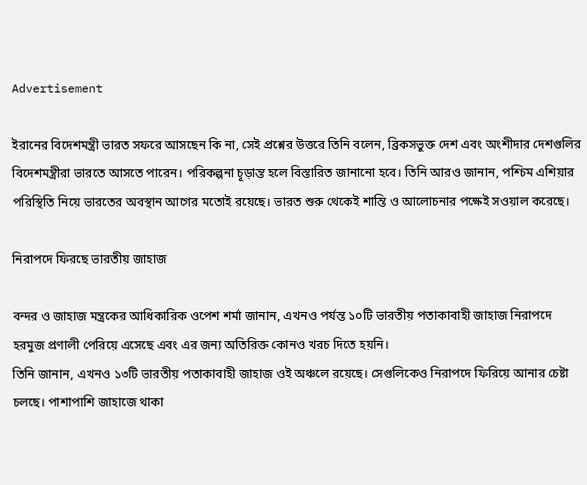Advertisement

ইরানের বিদেশমন্ত্রী ভারত সফরে আসছেন কি না, সেই প্রশ্নের উত্তরে তিনি বলেন, ব্রিকসভুক্ত দেশ এবং অংশীদার দেশগুলির বিদেশমন্ত্রীরা ভারতে আসতে পারেন। পরিকল্পনা চূড়ান্ত হলে বিস্তারিত জানানো হবে। তিনি আরও জানান, পশ্চিম এশিয়ার পরিস্থিতি নিয়ে ভারতের অবস্থান আগের মতোই রয়েছে। ভারত শুরু থেকেই শান্তি ও আলোচনার পক্ষেই সওয়াল করেছে।

নিরাপদে ফিরছে ভারতীয় জাহাজ

বন্দর ও জাহাজ মন্ত্রকের আধিকারিক ওপেশ শর্মা জানান, এখনও পর্যন্ত ১০টি ভারতীয় পতাকাবাহী জাহাজ নিরাপদে হরমুজ প্রণালী পেরিয়ে এসেছে এবং এর জন্য অতিরিক্ত কোনও খরচ দিতে হয়নি।
তিনি জানান, এখনও ১৩টি ভারতীয় পতাকাবাহী জাহাজ ওই অঞ্চলে রয়েছে। সেগুলিকেও নিরাপদে ফিরিয়ে আনার চেষ্টা চলছে। পাশাপাশি জাহাজে থাকা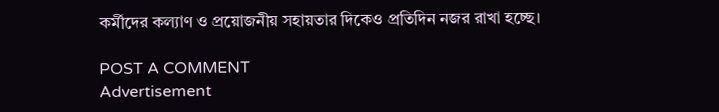কর্মীদের কল্যাণ ও প্রয়োজনীয় সহায়তার দিকেও প্রতিদিন নজর রাখা হচ্ছে।

POST A COMMENT
Advertisement